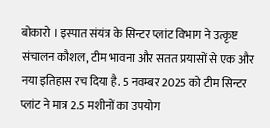बोकारो । इस्पात संयंत्र के सिन्टर प्लांट विभाग ने उत्कृष्ट संचालन कौशल, टीम भावना और सतत प्रयासों से एक और नया इतिहास रच दिया है. 5 नवम्बर 2025 को टीम सिन्टर प्लांट ने मात्र 2.5 मशीनों का उपयोग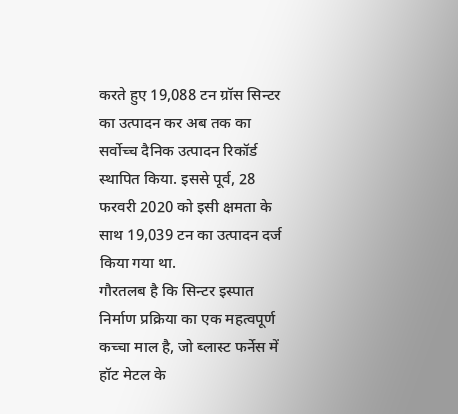करते हुए 19,088 टन ग्रॉस सिन्टर का उत्पादन कर अब तक का सर्वोच्च दैनिक उत्पादन रिकॉर्ड स्थापित किया. इससे पूर्व, 28 फरवरी 2020 को इसी क्षमता के साथ 19,039 टन का उत्पादन दर्ज किया गया था.
गौरतलब है कि सिन्टर इस्पात निर्माण प्रक्रिया का एक महत्वपूर्ण कच्चा माल है, जो ब्लास्ट फर्नेस में हॉट मेटल के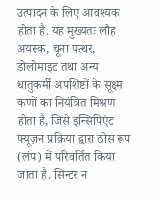उत्पादन के लिए आवश्यक होता है. यह मुख्यतः लौह अयस्क, चूना पत्थर, डोलोमाइट तथा अन्य धातुकर्मी अपशिष्टों के सूक्ष्म कणों का नियंत्रित मिश्रण होता है, जिसे इन्सिपिएंट फ्यूज़न प्रक्रिया द्वारा ठोस रूप (लंप) में परिवर्तित किया जाता है. सिन्टर न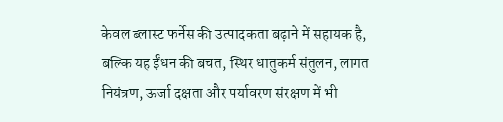केवल ब्लास्ट फर्नेस की उत्पादकता बढ़ाने में सहायक है, बल्कि यह ईंधन की बचत, स्थिर धातुकर्म संतुलन, लागत नियंत्रण, ऊर्जा दक्षता और पर्यावरण संरक्षण में भी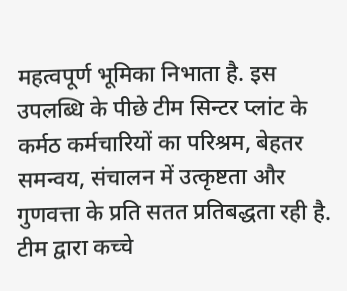महत्वपूर्ण भूमिका निभाता है. इस उपलब्धि के पीछे टीम सिन्टर प्लांट के कर्मठ कर्मचारियों का परिश्रम, बेहतर समन्वय, संचालन में उत्कृष्टता और गुणवत्ता के प्रति सतत प्रतिबद्धता रही है. टीम द्वारा कच्चे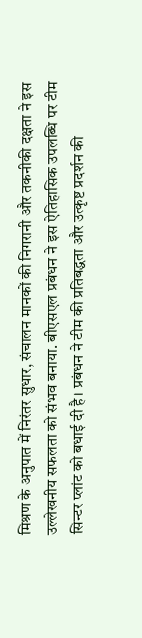मिश्रण के अनुपात में निरंतर सुधार, संचालन मानकों की निगरानी और तकनीकी दक्षता ने इस उल्लेखनीय सफलता को संभव बनाया. बीएसएल प्रबंधन ने इस ऐतिहासिक उपलब्धि पर टीम सिन्टर प्लांट को बधाई दी है। प्रबंधन ने टीम की प्रतिबद्धता और उत्कृष्ट प्रदर्शन की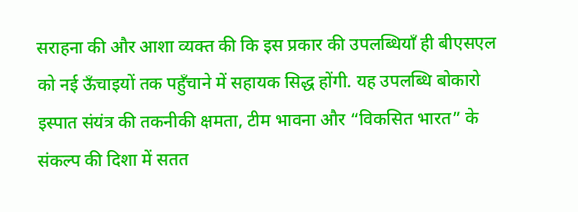सराहना की और आशा व्यक्त की कि इस प्रकार की उपलब्धियाँ ही बीएसएल को नई ऊँचाइयों तक पहुँचाने में सहायक सिद्ध होंगी. यह उपलब्धि बोकारो इस्पात संयंत्र की तकनीकी क्षमता, टीम भावना और “विकसित भारत” के संकल्प की दिशा में सतत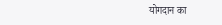योगदान का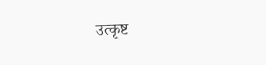उत्कृष्ट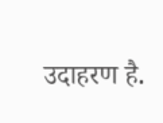उदाहरण है.